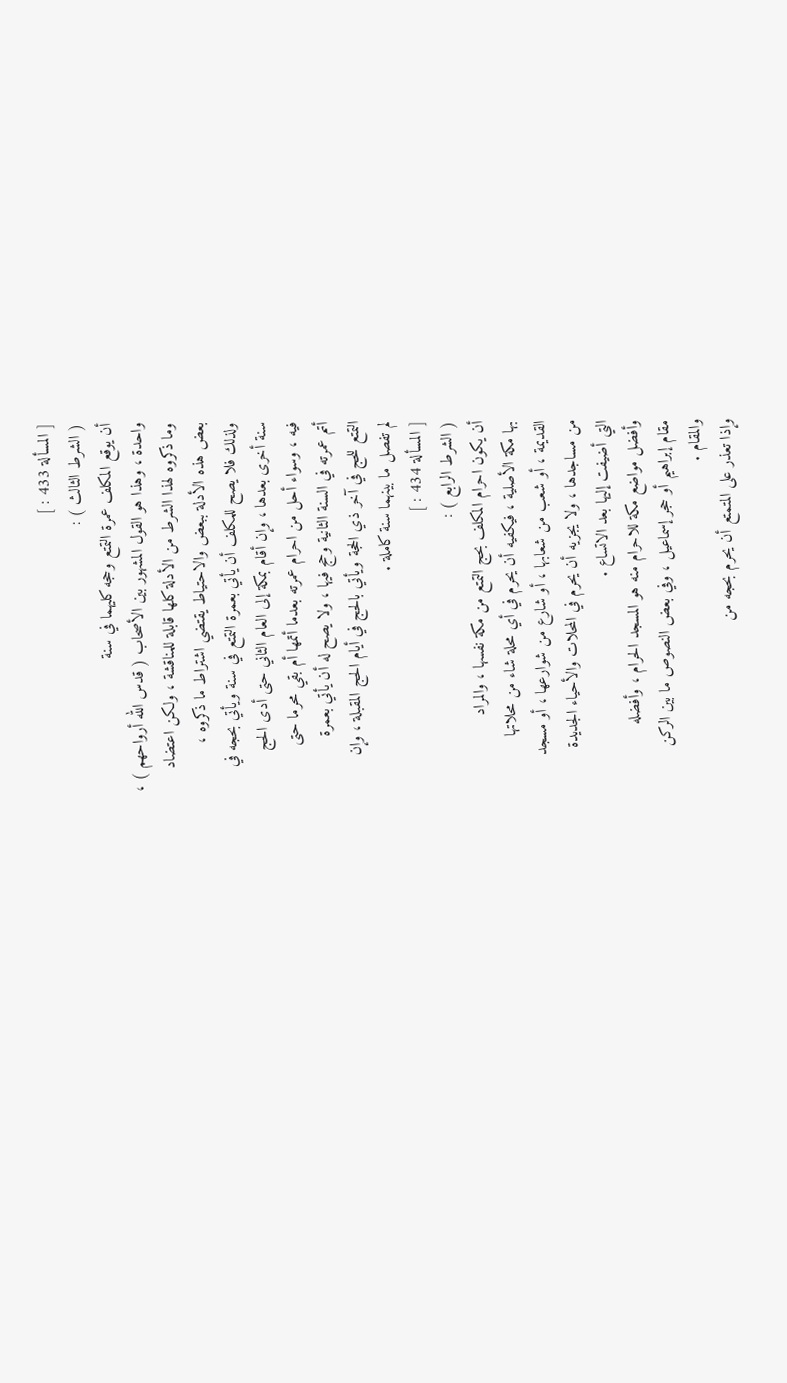[ المسألة 433 : ]
( الشرط الثالث ) :
أن يوقع المكلف عمرة التمتع وحجه كليهما في سنة
واحدة ، وهذا هو القول المشهور بين الأصحاب ( قدس الله أرواحهم ) ،
وما ذكروه لهذا الشرط من الأدلة كلها قابلة للمناقشة ، ولكن اعتضاد
بعض هذه الأدلة ببعض والاحتياط يقتضي اشتراط ما ذكروه ،
ولذلك فلا يصح للمكلف أن يأتي بعمرة التمتع في سنة ويأتي بحجه في
سنة أخرى بعدها ، وإن أقام بمكة إلى العام الثاني حتى أدى الحج
فيه ، وسواء أحل من احرام عمرته بعدما أتمها أم بقي محرما حتى
أتم عمرته في السنة الثانية وحج فيها ، ولا يصح له أن يأتي بعمرة
التمتع للحج في آخر ذي الحجة ويأتي بالحج في أيام الحج المقبلة ، وإن
لم تفصل ما بينهما سنة كاملة .
[ المسألة 434 : ]
( الشرط الرابع ) :
أن يكون احرام المكلف بحج التمتع من مكة نفسها ، والمراد
بها مكة الأصلية ، فيكفيه أن يحرم في أي محلة شاء من محلاتها
القديمة ، أو شعب من شعابها ، أو شارع من شوارعها ، أو مسجد
من مساجدها ، ولا يجزيه أن يحرم في المحلات والأحياء الجديدة
التي أضيفت إليها بعد الاتساع .
وأفضل مواضع مكة للاحرام منه هو المسجد الحرام ، وأفضله
مقام إبراهيم أو حجر إسماعيل ، وفي بعض النصوص ما بين الركن
والمقام .
وإذا تعذر على المتمتع أن يحرم بحجه من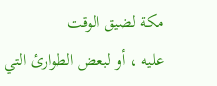مكة لضيق الوقت
عليه ، أو لبعض الطوارئ التي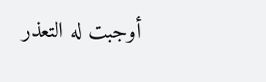أوجبت له التعذر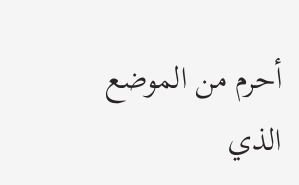أحرم من الموضع
الذي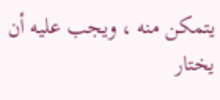يتمكن منه ، ويجب عليه أن يختار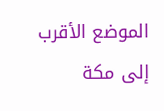الموضع الأقرب إلى مكة